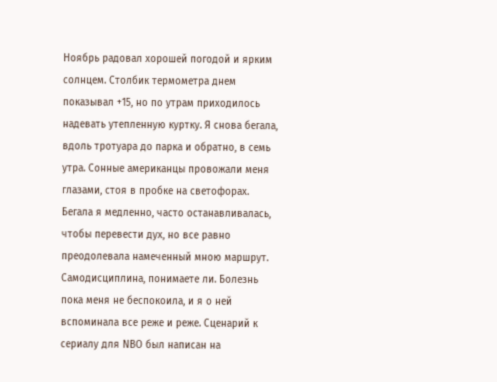Ноябрь радовал хорошей погодой и ярким солнцем. Столбик термометра днем показывал +15, но по утрам приходилось надевать утепленную куртку. Я снова бегала, вдоль тротуара до парка и обратно, в семь утра. Сонные американцы провожали меня глазами, стоя в пробке на светофорах. Бегала я медленно, часто останавливалась, чтобы перевести дух, но все равно преодолевала намеченный мною маршрут. Самодисциплина, понимаете ли. Болезнь пока меня не беспокоила, и я о ней вспоминала все реже и реже. Сценарий к сериалу для NBO был написан на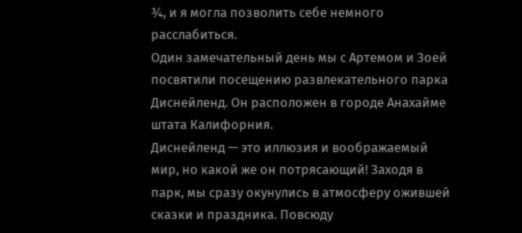¾, и я могла позволить себе немного расслабиться.
Один замечательный день мы с Артемом и Зоей посвятили посещению развлекательного парка Диснейленд. Он расположен в городе Анахайме штата Калифорния.
Диснейленд — это иллюзия и воображаемый мир, но какой же он потрясающий! Заходя в парк, мы сразу окунулись в атмосферу ожившей сказки и праздника. Повсюду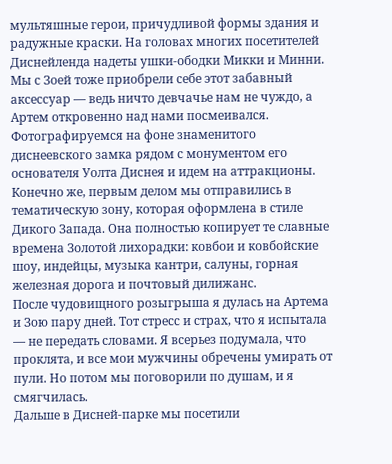мультяшные герои, причудливой формы здания и радужные краски. На головах многих посетителей Диснейленда надеты ушки-ободки Микки и Минни. Мы с Зоей тоже приобрели себе этот забавный аксессуар — ведь ничто девчачье нам не чуждо, а Артем откровенно над нами посмеивался.
Фотографируемся на фоне знаменитого диснеевского замка рядом с монументом его основателя Уолта Диснея и идем на аттракционы. Конечно же, первым делом мы отправились в тематическую зону, которая оформлена в стиле Дикого Запада. Она полностью копирует те славные времена Золотой лихорадки: ковбои и ковбойские шоу, индейцы, музыка кантри, салуны, горная железная дорога и почтовый дилижанс.
После чудовищного розыгрыша я дулась на Артема и Зою пару дней. Тот стресс и страх, что я испытала — не передать словами. Я всерьез подумала, что проклята, и все мои мужчины обречены умирать от пули. Но потом мы поговорили по душам, и я смягчилась.
Дальше в Дисней-парке мы посетили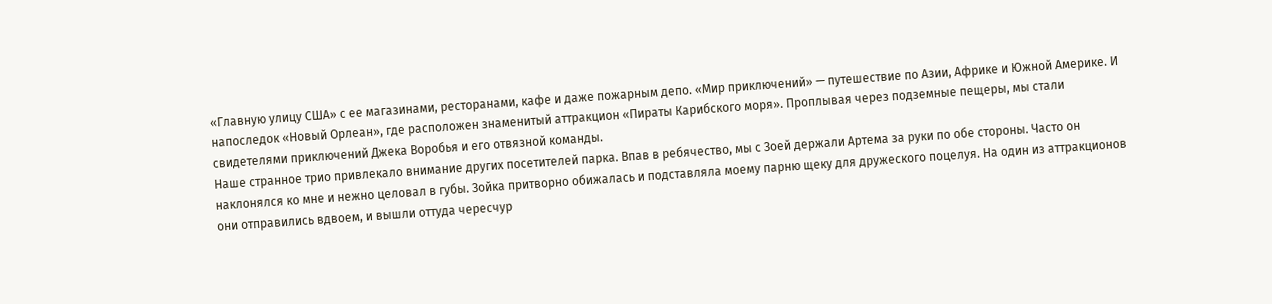«Главную улицу США» с ее магазинами, ресторанами, кафе и даже пожарным депо. «Мир приключений» — путешествие по Азии, Африке и Южной Америке. И напоследок «Новый Орлеан», где расположен знаменитый аттракцион «Пираты Карибского моря». Проплывая через подземные пещеры, мы стали свидетелями приключений Джека Воробья и его отвязной команды.
Наше странное трио привлекало внимание других посетителей парка. Впав в ребячество, мы с Зоей держали Артема за руки по обе стороны. Часто он наклонялся ко мне и нежно целовал в губы. Зойка притворно обижалась и подставляла моему парню щеку для дружеского поцелуя. На один из аттракционов они отправились вдвоем, и вышли оттуда чересчур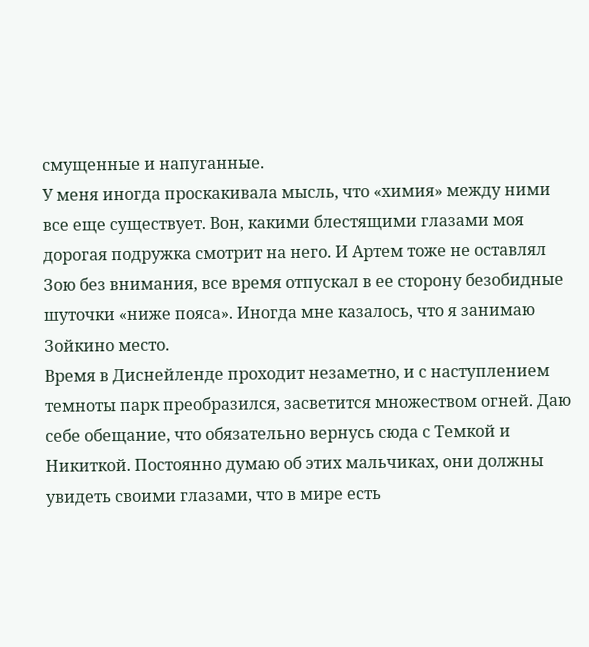смущенные и напуганные.
У меня иногда проскакивала мысль, что «химия» между ними все еще существует. Вон, какими блестящими глазами моя дорогая подружка смотрит на него. И Артем тоже не оставлял Зою без внимания, все время отпускал в ее сторону безобидные шуточки «ниже пояса». Иногда мне казалось, что я занимаю Зойкино место.
Время в Диснейленде проходит незаметно, и с наступлением темноты парк преобразился, засветится множеством огней. Даю себе обещание, что обязательно вернусь сюда с Темкой и Никиткой. Постоянно думаю об этих мальчиках, они должны увидеть своими глазами, что в мире есть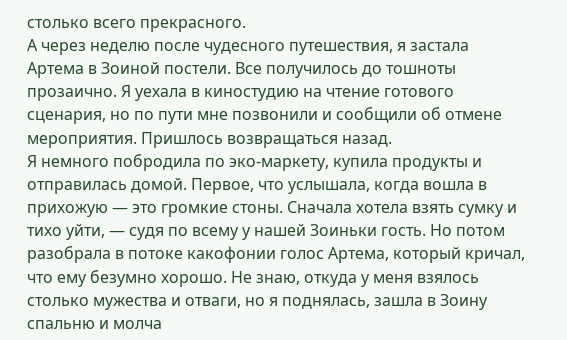столько всего прекрасного.
А через неделю после чудесного путешествия, я застала Артема в Зоиной постели. Все получилось до тошноты прозаично. Я уехала в киностудию на чтение готового сценария, но по пути мне позвонили и сообщили об отмене мероприятия. Пришлось возвращаться назад.
Я немного побродила по эко-маркету, купила продукты и отправилась домой. Первое, что услышала, когда вошла в прихожую — это громкие стоны. Сначала хотела взять сумку и тихо уйти, — судя по всему у нашей Зоиньки гость. Но потом разобрала в потоке какофонии голос Артема, который кричал, что ему безумно хорошо. Не знаю, откуда у меня взялось столько мужества и отваги, но я поднялась, зашла в Зоину спальню и молча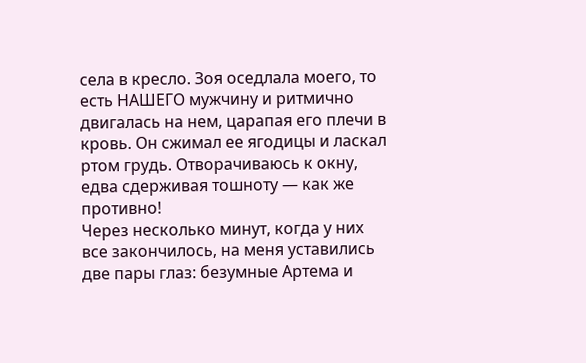села в кресло. Зоя оседлала моего, то есть НАШЕГО мужчину и ритмично двигалась на нем, царапая его плечи в кровь. Он сжимал ее ягодицы и ласкал ртом грудь. Отворачиваюсь к окну, едва сдерживая тошноту — как же противно!
Через несколько минут, когда у них все закончилось, на меня уставились две пары глаз: безумные Артема и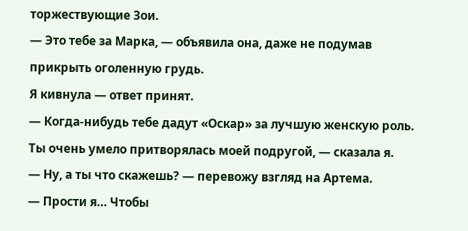торжествующие Зои.
— Это тебе за Марка, — объявила она, даже не подумав прикрыть оголенную грудь.
Я кивнула — ответ принят.
— Когда-нибудь тебе дадут «Оскар» за лучшую женскую роль. Ты очень умело притворялась моей подругой, — сказала я.
— Ну, а ты что скажешь? — перевожу взгляд на Артема.
— Прости я… Чтобы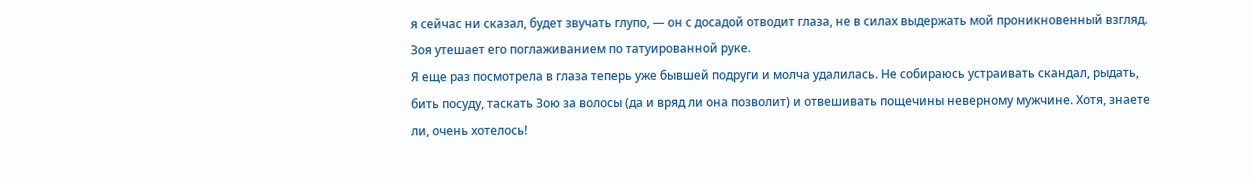я сейчас ни сказал, будет звучать глупо, — он с досадой отводит глаза, не в силах выдержать мой проникновенный взгляд. Зоя утешает его поглаживанием по татуированной руке.
Я еще раз посмотрела в глаза теперь уже бывшей подруги и молча удалилась. Не собираюсь устраивать скандал, рыдать, бить посуду, таскать Зою за волосы (да и вряд ли она позволит) и отвешивать пощечины неверному мужчине. Хотя, знаете ли, очень хотелось!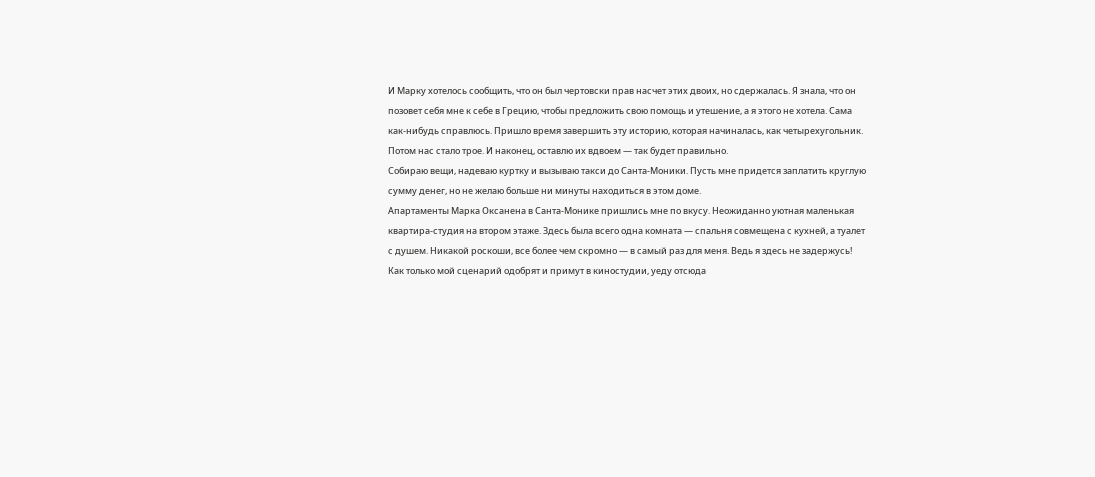И Марку хотелось сообщить, что он был чертовски прав насчет этих двоих, но сдержалась. Я знала, что он позовет себя мне к себе в Грецию, чтобы предложить свою помощь и утешение, а я этого не хотела. Сама как-нибудь справлюсь. Пришло время завершить эту историю, которая начиналась, как четырехугольник. Потом нас стало трое. И наконец, оставлю их вдвоем — так будет правильно.
Собираю вещи, надеваю куртку и вызываю такси до Санта-Моники. Пусть мне придется заплатить круглую сумму денег, но не желаю больше ни минуты находиться в этом доме.
Апартаменты Марка Оксанена в Санта-Монике пришлись мне по вкусу. Неожиданно уютная маленькая квартира-студия на втором этаже. Здесь была всего одна комната — спальня совмещена с кухней, а туалет с душем. Никакой роскоши, все более чем скромно — в самый раз для меня. Ведь я здесь не задержусь! Как только мой сценарий одобрят и примут в киностудии, уеду отсюда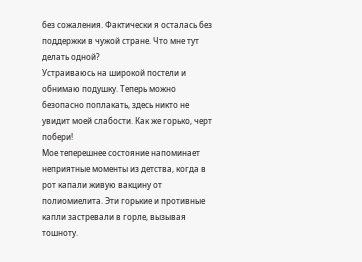без сожаления. Фактически я осталась без поддержки в чужой стране. Что мне тут делать одной?
Устраиваюсь на широкой постели и обнимаю подушку. Теперь можно безопасно поплакать, здесь никто не увидит моей слабости. Как же горько, черт побери!
Мое теперешнее состояние напоминает неприятные моменты из детства, когда в рот капали живую вакцину от полиомиелита. Эти горькие и противные капли застревали в горле, вызывая тошноту.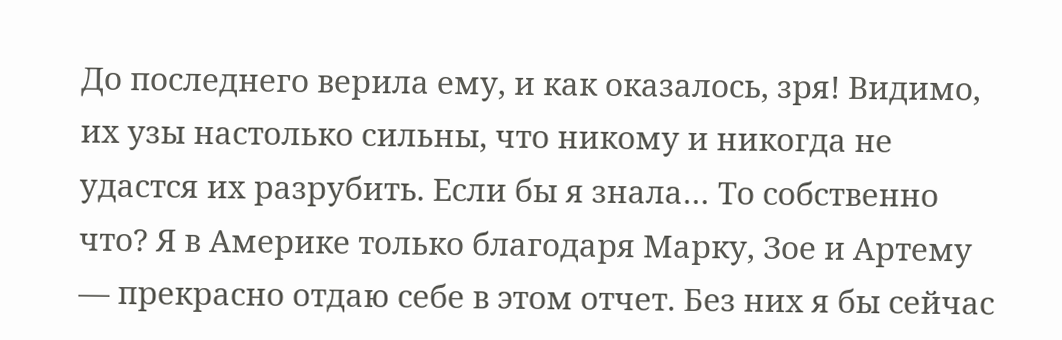До последнего верила ему, и как оказалось, зря! Видимо, их узы настолько сильны, что никому и никогда не удастся их разрубить. Если бы я знала… То собственно что? Я в Америке только благодаря Марку, Зое и Артему — прекрасно отдаю себе в этом отчет. Без них я бы сейчас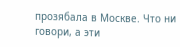прозябала в Москве. Что ни говори, а эти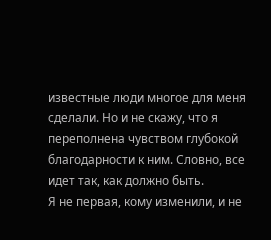известные люди многое для меня сделали. Но и не скажу, что я переполнена чувством глубокой благодарности к ним. Словно, все идет так, как должно быть.
Я не первая, кому изменили, и не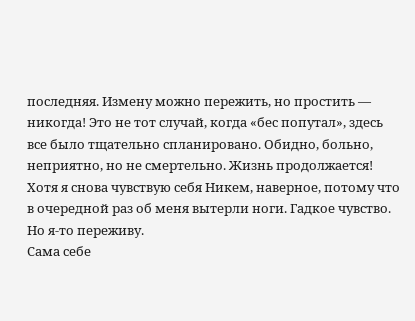последняя. Измену можно пережить, но простить — никогда! Это не тот случай, когда «бес попутал», здесь все было тщательно спланировано. Обидно, больно, неприятно, но не смертельно. Жизнь продолжается! Хотя я снова чувствую себя Никем, наверное, потому что в очередной раз об меня вытерли ноги. Гадкое чувство. Но я-то переживу.
Сама себе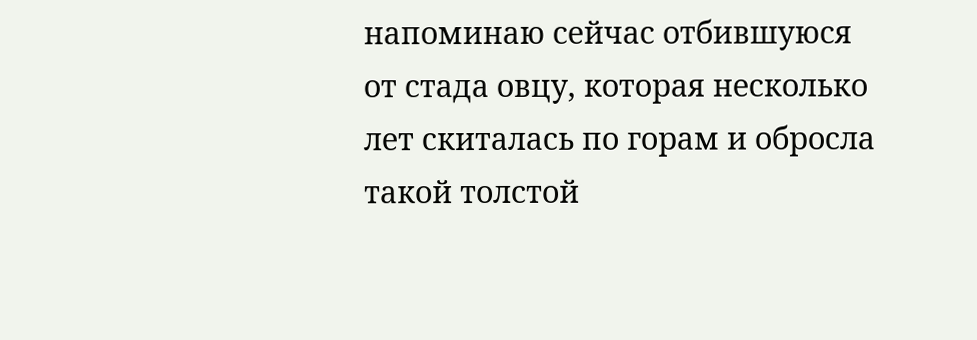напоминаю сейчас отбившуюся от стада овцу, которая несколько лет скиталась по горам и обросла такой толстой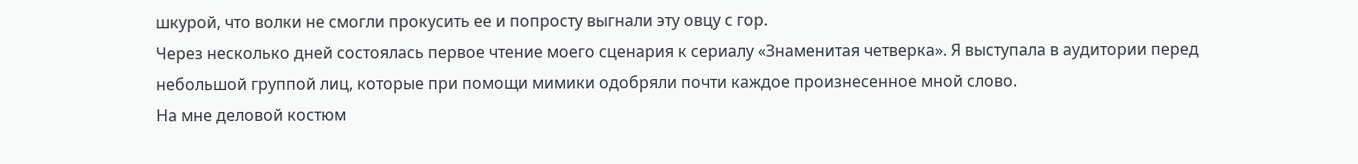шкурой, что волки не смогли прокусить ее и попросту выгнали эту овцу с гор.
Через несколько дней состоялась первое чтение моего сценария к сериалу «Знаменитая четверка». Я выступала в аудитории перед небольшой группой лиц, которые при помощи мимики одобряли почти каждое произнесенное мной слово.
На мне деловой костюм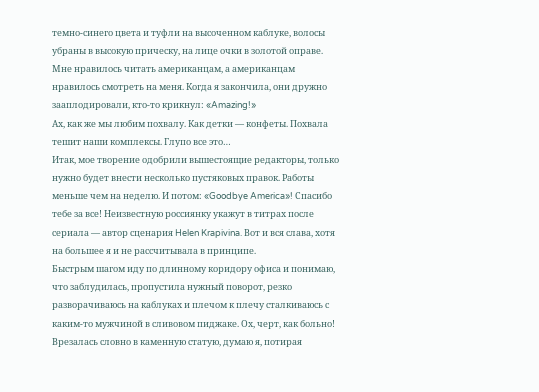темно-синего цвета и туфли на высоченном каблуке, волосы убраны в высокую прическу, на лице очки в золотой оправе. Мне нравилось читать американцам, а американцам нравилось смотреть на меня. Когда я закончила, они дружно зааплодировали, кто-то крикнул: «Amazing!»
Ах, как же мы любим похвалу. Как детки — конфеты. Похвала тешит наши комплексы. Глупо все это…
Итак, мое творение одобрили вышестоящие редакторы, только нужно будет внести несколько пустяковых правок. Работы меньше чем на неделю. И потом: «Goodbye America»! Спасибо тебе за все! Неизвестную россиянку укажут в титрах после сериала — автор сценария Helen Krapivina. Вот и вся слава, хотя на большее я и не рассчитывала в принципе.
Быстрым шагом иду по длинному коридору офиса и понимаю, что заблудилась, пропустила нужный поворот, резко разворачиваюсь на каблуках и плечом к плечу сталкиваюсь с каким-то мужчиной в сливовом пиджаке. Ох, черт, как больно! Врезалась словно в каменную статую, думаю я, потирая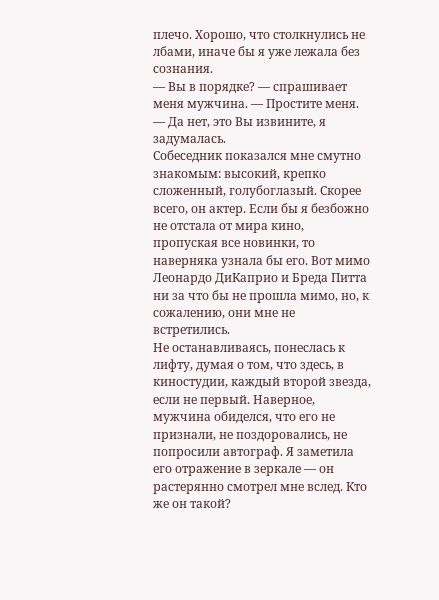плечо. Хорошо, что столкнулись не лбами, иначе бы я уже лежала без сознания.
— Вы в порядке? — спрашивает меня мужчина. — Простите меня.
— Да нет, это Вы извините, я задумалась.
Собеседник показался мне смутно знакомым: высокий, крепко сложенный, голубоглазый. Скорее всего, он актер. Если бы я безбожно не отстала от мира кино, пропуская все новинки, то наверняка узнала бы его. Вот мимо Леонардо ДиКаприо и Бреда Питта ни за что бы не прошла мимо, но, к сожалению, они мне не встретились.
Не останавливаясь, понеслась к лифту, думая о том, что здесь, в киностудии, каждый второй звезда, если не первый. Наверное, мужчина обиделся, что его не признали, не поздоровались, не попросили автограф. Я заметила его отражение в зеркале — он растерянно смотрел мне вслед. Кто же он такой?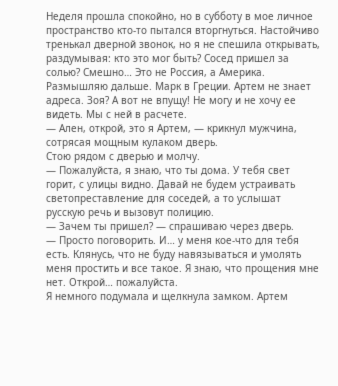Неделя прошла спокойно, но в субботу в мое личное пространство кто-то пытался вторгнуться. Настойчиво тренькал дверной звонок, но я не спешила открывать, раздумывая: кто это мог быть? Сосед пришел за солью? Смешно… Это не Россия, а Америка. Размышляю дальше. Марк в Греции. Артем не знает адреса. Зоя? А вот не впущу! Не могу и не хочу ее видеть. Мы с ней в расчете.
— Ален, открой, это я Артем, — крикнул мужчина, сотрясая мощным кулаком дверь.
Стою рядом с дверью и молчу.
— Пожалуйста, я знаю, что ты дома. У тебя свет горит, с улицы видно. Давай не будем устраивать светопреставление для соседей, а то услышат русскую речь и вызовут полицию.
— Зачем ты пришел? — спрашиваю через дверь.
— Просто поговорить. И… у меня кое-что для тебя есть. Клянусь, что не буду навязываться и умолять меня простить и все такое. Я знаю, что прощения мне нет. Открой… пожалуйста.
Я немного подумала и щелкнула замком. Артем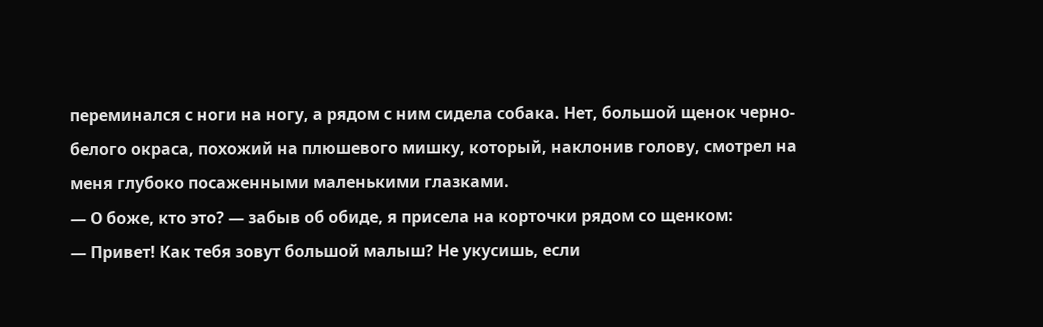переминался с ноги на ногу, а рядом с ним сидела собака. Нет, большой щенок черно-белого окраса, похожий на плюшевого мишку, который, наклонив голову, смотрел на меня глубоко посаженными маленькими глазками.
— О боже, кто это? — забыв об обиде, я присела на корточки рядом со щенком:
— Привет! Как тебя зовут большой малыш? Не укусишь, если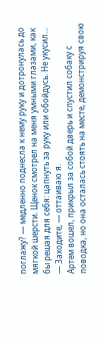поглажу? — медленно поднесла к нему руку и дотронулась до мягкой шерсти. Щенок смотрел на меня умными глазами, как бы решая для себя: цапнуть за руку или обойдусь. Не укусил…
— Заходите, — оттаиваю я.
Артем вошел, прикрыл за собой дверь и спустил собаку с поводка, но она осталась стоять на месте, демонстрируя свою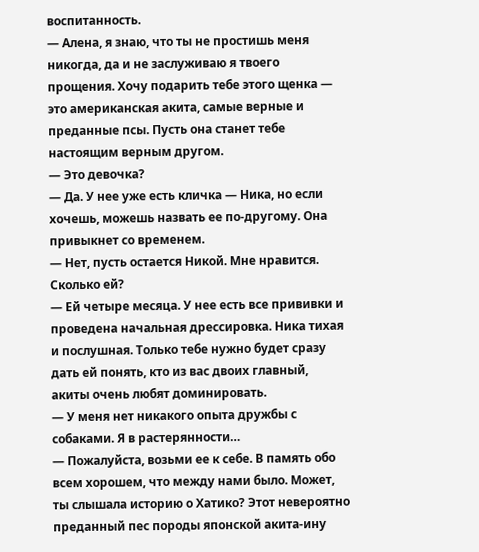воспитанность.
— Алена, я знаю, что ты не простишь меня никогда, да и не заслуживаю я твоего прощения. Хочу подарить тебе этого щенка — это американская акита, самые верные и преданные псы. Пусть она станет тебе настоящим верным другом.
— Это девочка?
— Да. У нее уже есть кличка — Ника, но если хочешь, можешь назвать ее по-другому. Она привыкнет со временем.
— Нет, пусть остается Никой. Мне нравится. Сколько ей?
— Ей четыре месяца. У нее есть все прививки и проведена начальная дрессировка. Ника тихая и послушная. Только тебе нужно будет сразу дать ей понять, кто из вас двоих главный, акиты очень любят доминировать.
— У меня нет никакого опыта дружбы с собаками. Я в растерянности…
— Пожалуйста, возьми ее к себе. В память обо всем хорошем, что между нами было. Может, ты слышала историю о Хатико? Этот невероятно преданный пес породы японской акита-ину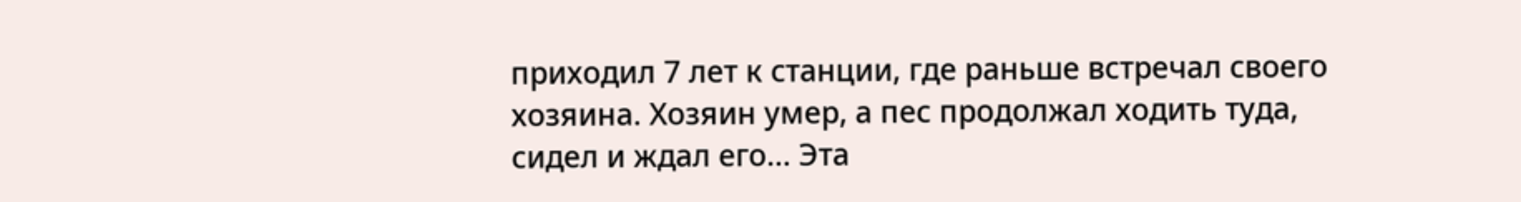приходил 7 лет к станции, где раньше встречал своего хозяина. Хозяин умер, а пес продолжал ходить туда, сидел и ждал его… Эта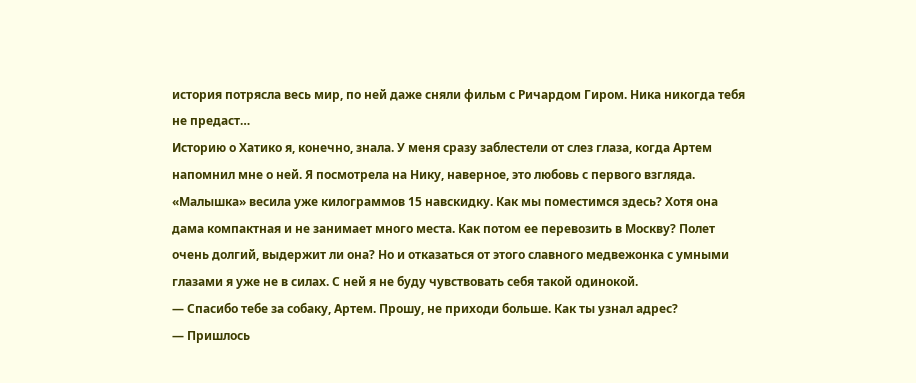история потрясла весь мир, по ней даже сняли фильм с Ричардом Гиром. Ника никогда тебя не предаст…
Историю о Хатико я, конечно, знала. У меня сразу заблестели от слез глаза, когда Артем напомнил мне о ней. Я посмотрела на Нику, наверное, это любовь с первого взгляда. «Малышка» весила уже килограммов 15 навскидку. Как мы поместимся здесь? Хотя она дама компактная и не занимает много места. Как потом ее перевозить в Москву? Полет очень долгий, выдержит ли она? Но и отказаться от этого славного медвежонка с умными глазами я уже не в силах. С ней я не буду чувствовать себя такой одинокой.
— Спасибо тебе за собаку, Артем. Прошу, не приходи больше. Как ты узнал адрес?
— Пришлось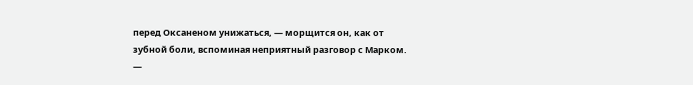перед Оксаненом унижаться, — морщится он, как от зубной боли, вспоминая неприятный разговор с Марком.
—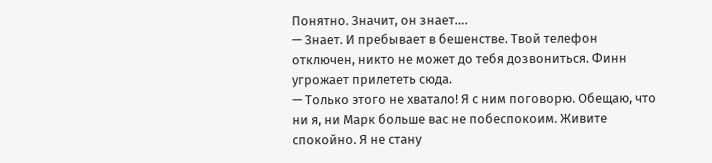Понятно. Значит, он знает….
— Знает. И пребывает в бешенстве. Твой телефон отключен, никто не может до тебя дозвониться. Финн угрожает прилететь сюда.
— Только этого не хватало! Я с ним поговорю. Обещаю, что ни я, ни Марк больше вас не побеспокоим. Живите спокойно. Я не стану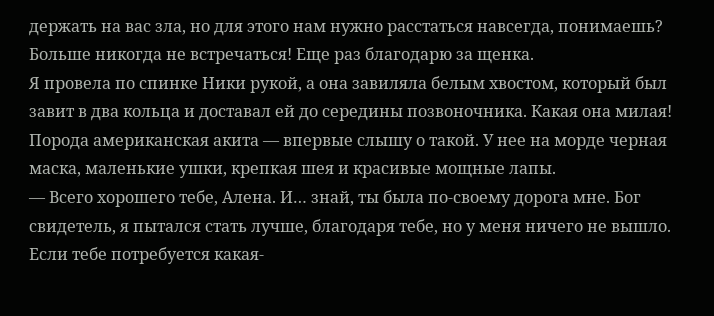держать на вас зла, но для этого нам нужно расстаться навсегда, понимаешь? Больше никогда не встречаться! Еще раз благодарю за щенка.
Я провела по спинке Ники рукой, а она завиляла белым хвостом, который был завит в два кольца и доставал ей до середины позвоночника. Какая она милая! Порода американская акита — впервые слышу о такой. У нее на морде черная маска, маленькие ушки, крепкая шея и красивые мощные лапы.
— Всего хорошего тебе, Алена. И… знай, ты была по-своему дорога мне. Бог свидетель, я пытался стать лучше, благодаря тебе, но у меня ничего не вышло. Если тебе потребуется какая-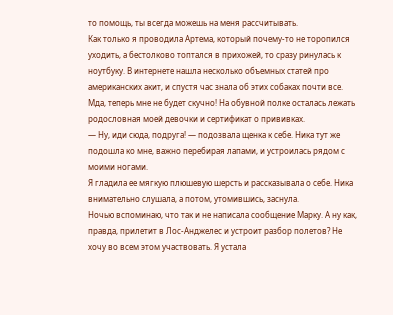то помощь, ты всегда можешь на меня рассчитывать.
Как только я проводила Артема, который почему-то не торопился уходить, а бестолково топтался в прихожей, то сразу ринулась к ноутбуку. В интернете нашла несколько объемных статей про американских акит, и спустя час знала об этих собаках почти все. Мда, теперь мне не будет скучно! На обувной полке осталась лежать родословная моей девочки и сертификат о прививках.
— Ну, иди сюда, подруга! — подозвала щенка к себе. Ника тут же подошла ко мне, важно перебирая лапами, и устроилась рядом с моими ногами.
Я гладила ее мягкую плюшевую шерсть и рассказывала о себе. Ника внимательно слушала, а потом, утомившись, заснула.
Ночью вспоминаю, что так и не написала сообщение Марку. А ну как, правда, прилетит в Лос-Анджелес и устроит разбор полетов? Не хочу во всем этом участвовать. Я устала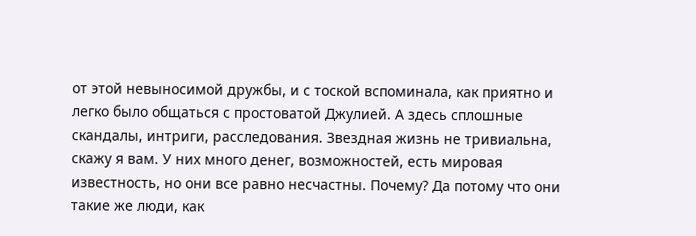от этой невыносимой дружбы, и с тоской вспоминала, как приятно и легко было общаться с простоватой Джулией. А здесь сплошные скандалы, интриги, расследования. Звездная жизнь не тривиальна, скажу я вам. У них много денег, возможностей, есть мировая известность, но они все равно несчастны. Почему? Да потому что они такие же люди, как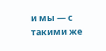и мы — с такими же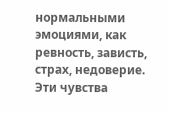нормальными эмоциями, как ревность, зависть, страх, недоверие. Эти чувства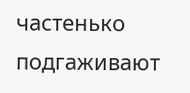частенько подгаживают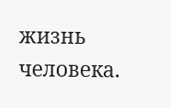жизнь человека.